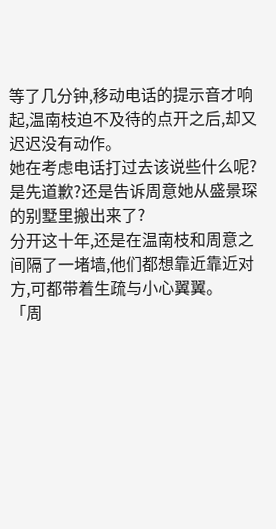等了几分钟,移动电话的提示音才响起,温南枝迫不及待的点开之后,却又迟迟没有动作。
她在考虑电话打过去该说些什么呢?
是先道歉?还是告诉周意她从盛景琛的别墅里搬出来了?
分开这十年,还是在温南枝和周意之间隔了一堵墙,他们都想靠近靠近对方,可都带着生疏与小心翼翼。
「周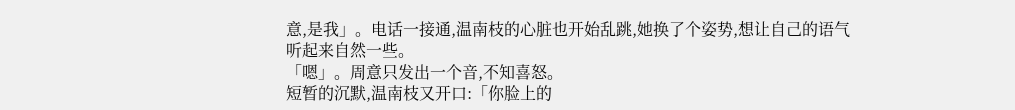意,是我」。电话一接通,温南枝的心脏也开始乱跳,她换了个姿势,想让自己的语气听起来自然一些。
「嗯」。周意只发出一个音,不知喜怒。
短暂的沉默,温南枝又开口:「你脸上的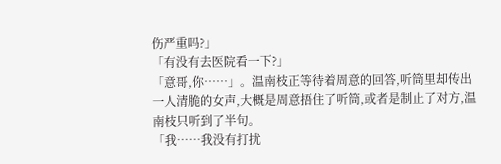伤严重吗?」
「有没有去医院看一下?」
「意哥,你……」。温南枝正等待着周意的回答,听筒里却传出一人清脆的女声,大概是周意捂住了听筒,或者是制止了对方,温南枝只听到了半句。
「我……我没有打扰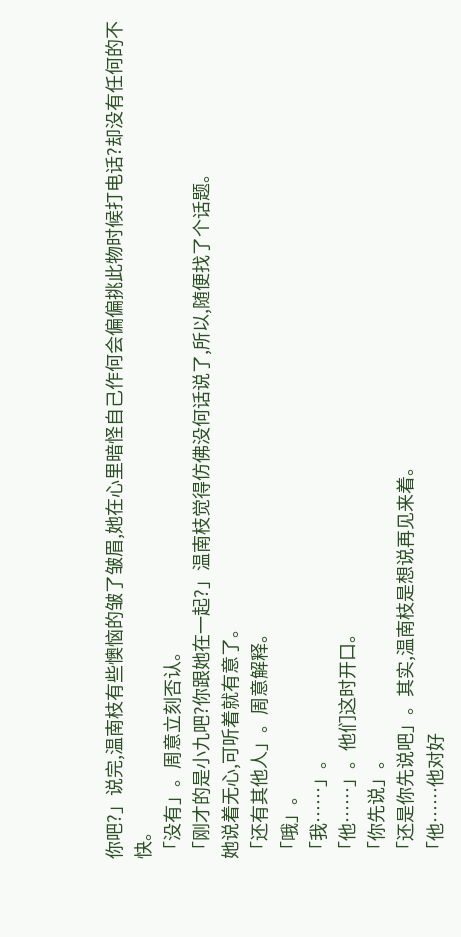你吧?」说完,温南枝有些懊恼的皱了皱眉,她在心里暗怪自己作何会偏偏挑此物时候打电话?却没有任何的不快。
「没有」。周意立刻否认。
「刚才的是小九吧?你跟她在一起?」温南枝觉得仿佛没何话说了,所以,随便找了个话题。
她说着无心,可听着就有意了。
「还有其他人」。周意解释。
「哦」。
「我……」。
「他……」。他们这时开口。
「你先说」。
「还是你先说吧」。其实,温南枝是想说再见来着。
「他……他对好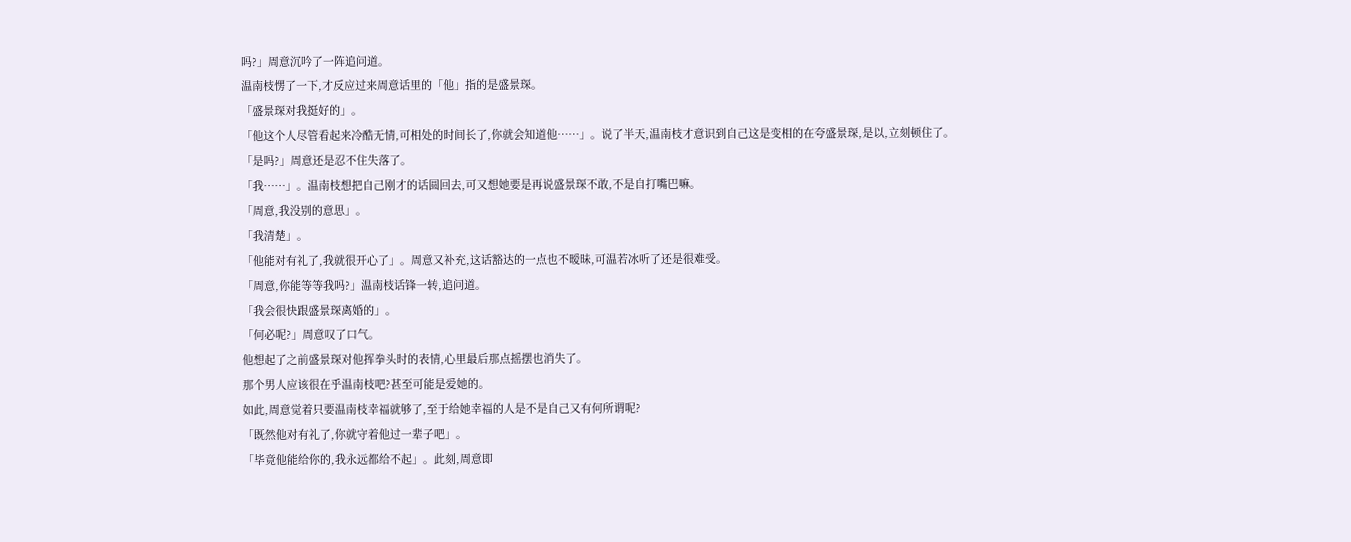吗?」周意沉吟了一阵追问道。
温南枝愣了一下,才反应过来周意话里的「他」指的是盛景琛。
「盛景琛对我挺好的」。
「他这个人尽管看起来冷酷无情,可相处的时间长了,你就会知道他……」。说了半天,温南枝才意识到自己这是变相的在夸盛景琛,是以,立刻顿住了。
「是吗?」周意还是忍不住失落了。
「我……」。温南枝想把自己刚才的话圆回去,可又想她要是再说盛景琛不敢,不是自打嘴巴嘛。
「周意,我没别的意思」。
「我清楚」。
「他能对有礼了,我就很开心了」。周意又补充,这话豁达的一点也不暧昧,可温若冰听了还是很难受。
「周意,你能等等我吗?」温南枝话锋一转,追问道。
「我会很快跟盛景琛离婚的」。
「何必呢?」周意叹了口气。
他想起了之前盛景琛对他挥拳头时的表情,心里最后那点摇摆也消失了。
那个男人应该很在乎温南枝吧?甚至可能是爱她的。
如此,周意觉着只要温南枝幸福就够了,至于给她幸福的人是不是自己又有何所谓呢?
「既然他对有礼了,你就守着他过一辈子吧」。
「毕竟他能给你的,我永远都给不起」。此刻,周意即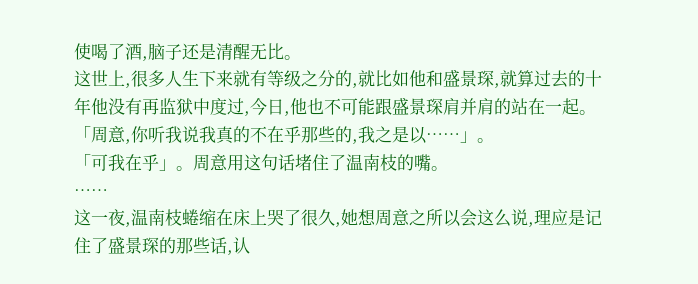使喝了酒,脑子还是清醒无比。
这世上,很多人生下来就有等级之分的,就比如他和盛景琛,就算过去的十年他没有再监狱中度过,今日,他也不可能跟盛景琛肩并肩的站在一起。
「周意,你听我说我真的不在乎那些的,我之是以……」。
「可我在乎」。周意用这句话堵住了温南枝的嘴。
……
这一夜,温南枝蜷缩在床上哭了很久,她想周意之所以会这么说,理应是记住了盛景琛的那些话,认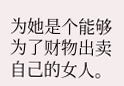为她是个能够为了财物出卖自己的女人。